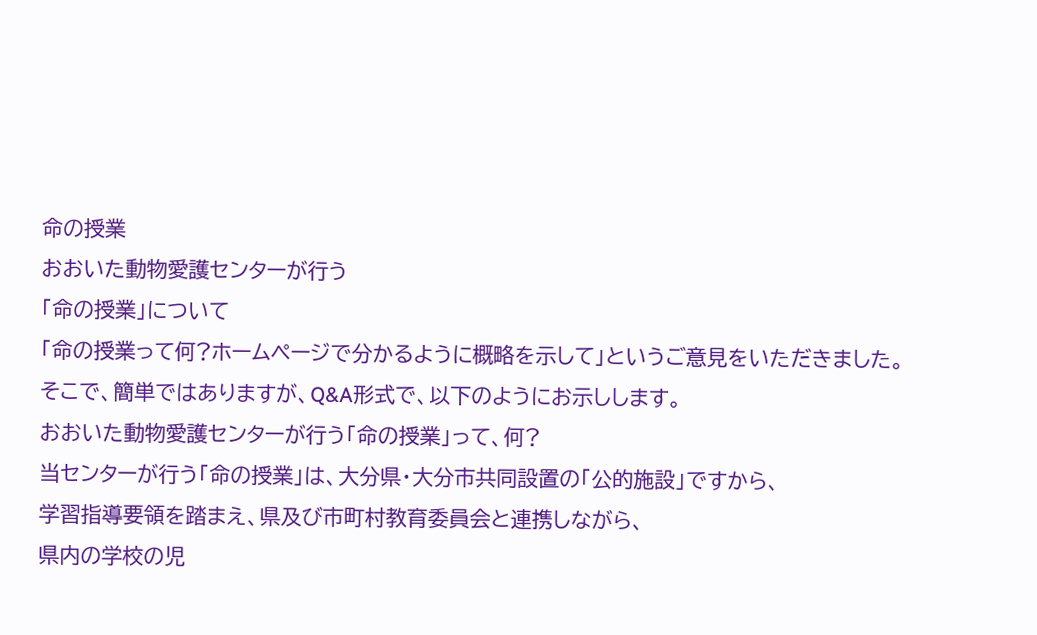命の授業
おおいた動物愛護センターが行う
「命の授業」について
「命の授業って何?ホームページで分かるように概略を示して」というご意見をいただきました。
そこで、簡単ではありますが、Q&A形式で、以下のようにお示しします。
おおいた動物愛護センターが行う「命の授業」って、何?
当センターが行う「命の授業」は、大分県・大分市共同設置の「公的施設」ですから、
学習指導要領を踏まえ、県及び市町村教育委員会と連携しながら、
県内の学校の児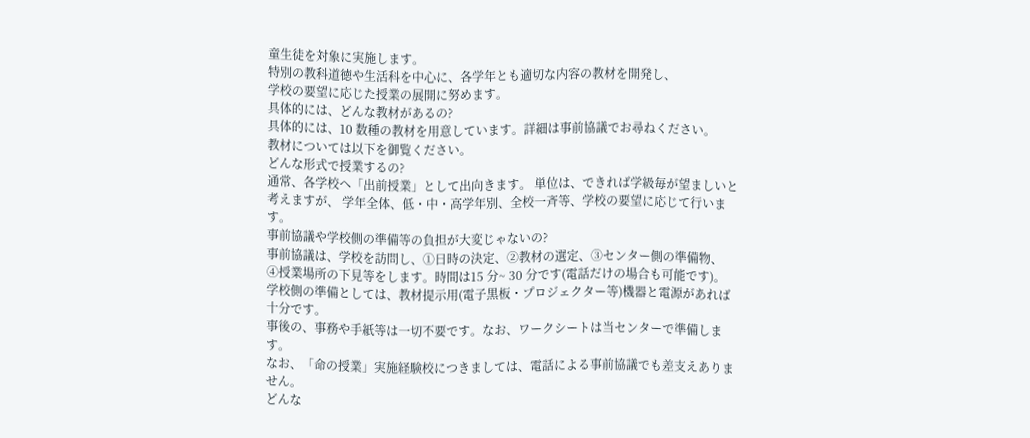童生徒を対象に実施します。
特別の教科道徳や生活科を中心に、各学年とも適切な内容の教材を開発し、
学校の要望に応じた授業の展開に努めます。
具体的には、どんな教材があるの?
具体的には、10 数種の教材を用意しています。詳細は事前協議でお尋ねください。
教材については以下を御覧ください。
どんな形式で授業するの?
通常、各学校へ「出前授業」として出向きます。 単位は、できれば学級毎が望ましいと考えますが、 学年全体、低・中・高学年別、全校一斉等、学校の要望に応じて行います。
事前協議や学校側の準備等の負担が大変じゃないの?
事前協議は、学校を訪問し、①日時の決定、②教材の選定、③センター側の準備物、
④授業場所の下見等をします。時間は15 分~ 30 分です(電話だけの場合も可能です)。
学校側の準備としては、教材提示用(電子黒板・プロジェクター等)機器と電源があれば十分です。
事後の、事務や手紙等は一切不要です。なお、ワークシートは当センターで準備します。
なお、「命の授業」実施経験校につきましては、電話による事前協議でも差支えありません。
どんな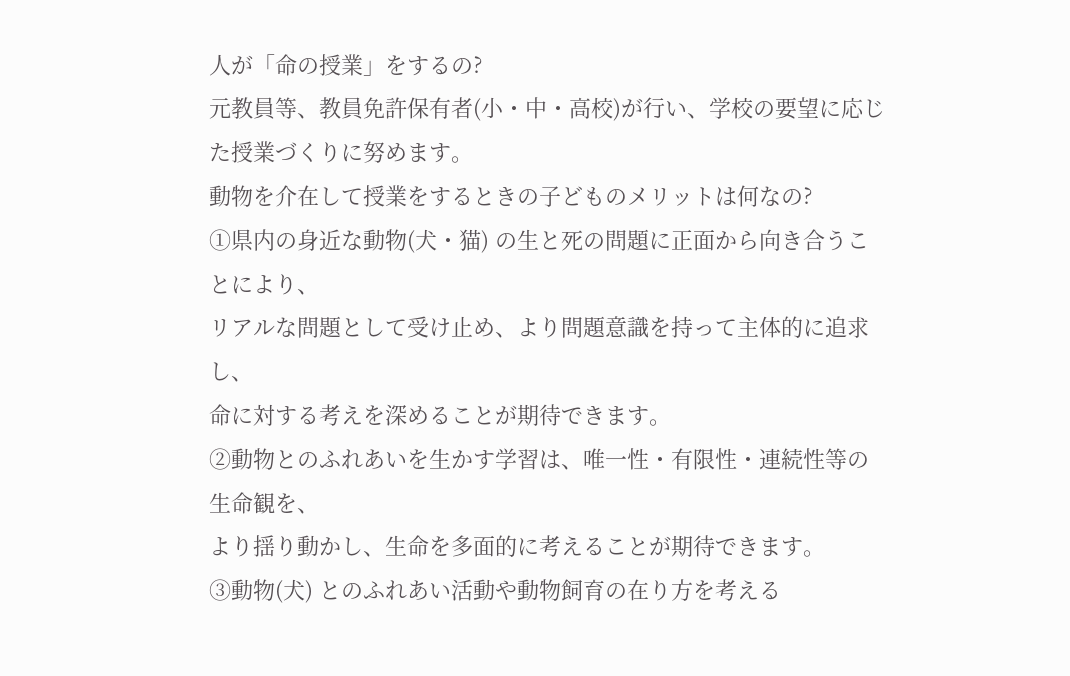人が「命の授業」をするの?
元教員等、教員免許保有者(小・中・高校)が行い、学校の要望に応じた授業づくりに努めます。
動物を介在して授業をするときの子どものメリットは何なの?
①県内の身近な動物(犬・猫) の生と死の問題に正面から向き合うことにより、
リアルな問題として受け止め、より問題意識を持って主体的に追求し、
命に対する考えを深めることが期待できます。
②動物とのふれあいを生かす学習は、唯一性・有限性・連続性等の生命観を、
より揺り動かし、生命を多面的に考えることが期待できます。
③動物(犬) とのふれあい活動や動物飼育の在り方を考える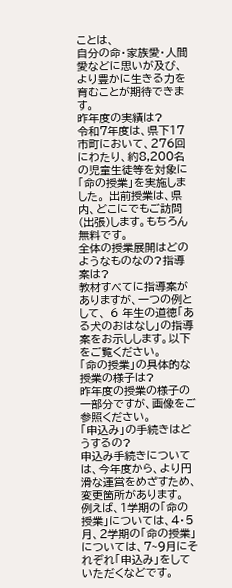ことは、
自分の命・家族愛・人間愛などに思いが及び、より豊かに生きる力を育むことが期待できます。
昨年度の実績は?
令和7年度は、県下17市町において、276回にわたり、約8,200名の児童生徒等を対象に「命の授業」を実施しました。 出前授業は、県内、どこにでもご訪問(出張)します。もちろん無料です。
全体の授業展開はどのようなものなの?指導案は?
教材すべてに指導案がありますが、一つの例として、 6 年生の道徳「ある犬のおはなし」の指導案をお示しします。以下をご覧ください。
「命の授業」の具体的な授業の様子は?
昨年度の授業の様子の一部分ですが、画像をご参照ください。
「申込み」の手続きはどうするの?
申込み手続きについては、今年度から、より円滑な運営をめざすため、変更箇所があります。
例えば、1学期の「命の授業」については、4・5月、2学期の「命の授業」については、7~9月にそれぞれ「申込み」をしていただくなどです。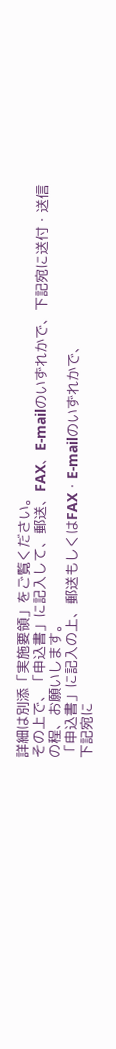詳細は別添「実施要領」をご覧ください。
その上で、「申込書」に記入して、郵送、FAX、E-mailのいずれかで、下記宛に送付・送信の程、お願いします。
「申込書」に記入の上、郵送もしくはFAX・E-mailのいずれかで、
下記宛に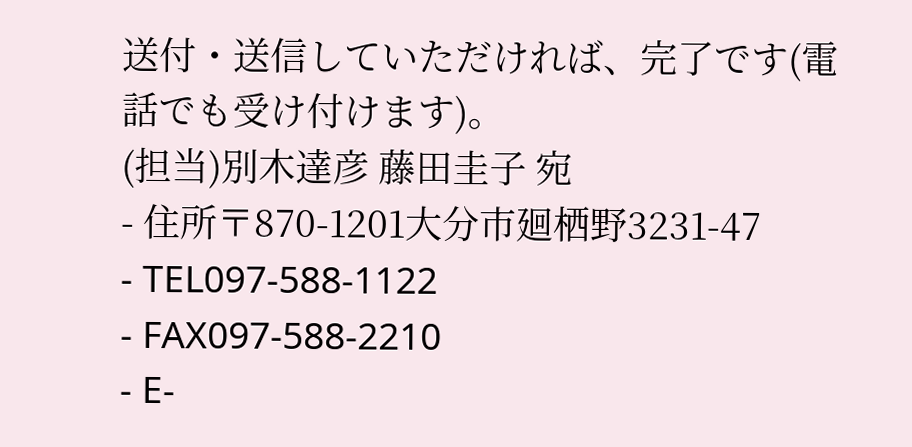送付・送信していただければ、完了です(電話でも受け付けます)。
(担当)別木達彦 藤田圭子 宛
- 住所〒870-1201大分市廻栖野3231-47
- TEL097-588-1122
- FAX097-588-2210
- E-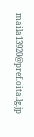maila13920@pref.oita.lg.jp